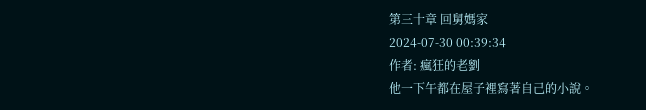第三十章 回舅媽家
2024-07-30 00:39:34
作者: 瘋狂的老劉
他一下午都在屋子裡寫著自己的小說。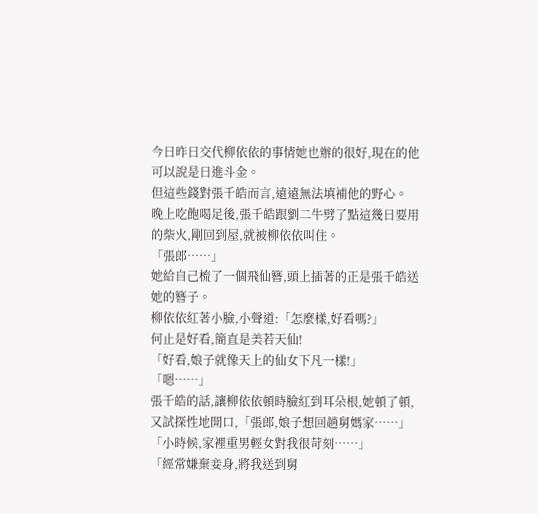今日昨日交代柳依依的事情她也辦的很好,現在的他可以說是日進斗金。
但這些錢對張千皓而言,遠遠無法填補他的野心。
晚上吃飽喝足後,張千皓跟劉二牛劈了點這幾日要用的柴火,剛回到屋,就被柳依依叫住。
「張郎……」
她給自己梳了一個飛仙簪,頭上插著的正是張千皓送她的簪子。
柳依依紅著小臉,小聲道:「怎麼樣,好看嗎?」
何止是好看,簡直是美若天仙!
「好看,娘子就像天上的仙女下凡一樣!」
「嗯……」
張千皓的話,讓柳依依頓時臉紅到耳朵根,她頓了頓,又試探性地開口,「張郎,娘子想回趟舅媽家……」
「小時候,家裡重男輕女對我很苛刻……」
「經常嫌棄妾身,將我送到舅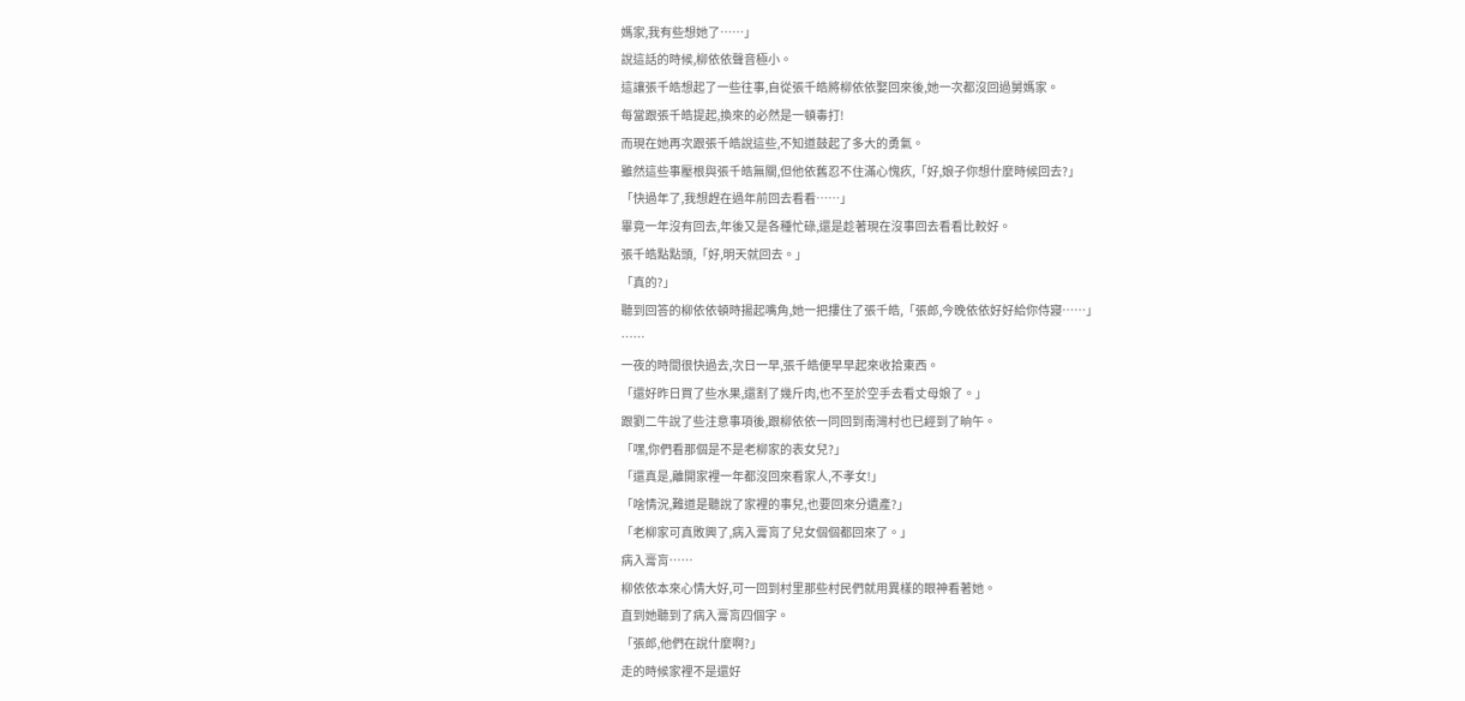媽家,我有些想她了……」
說這話的時候,柳依依聲音極小。
這讓張千皓想起了一些往事,自從張千皓將柳依依娶回來後,她一次都沒回過舅媽家。
每當跟張千皓提起,換來的必然是一頓毒打!
而現在她再次跟張千皓說這些,不知道鼓起了多大的勇氣。
雖然這些事壓根與張千皓無關,但他依舊忍不住滿心愧疚,「好,娘子你想什麼時候回去?」
「快過年了,我想趕在過年前回去看看……」
畢竟一年沒有回去,年後又是各種忙碌,還是趁著現在沒事回去看看比較好。
張千皓點點頭,「好,明天就回去。」
「真的?」
聽到回答的柳依依頓時揚起嘴角,她一把摟住了張千皓,「張郎,今晚依依好好給你侍寢……」
……
一夜的時間很快過去,次日一早,張千皓便早早起來收拾東西。
「還好昨日買了些水果,還割了幾斤肉,也不至於空手去看丈母娘了。」
跟劉二牛說了些注意事項後,跟柳依依一同回到南灣村也已經到了晌午。
「嘿,你們看那個是不是老柳家的表女兒?」
「還真是,離開家裡一年都沒回來看家人,不孝女!」
「啥情況,難道是聽說了家裡的事兒,也要回來分遺產?」
「老柳家可真敗興了,病入膏肓了兒女個個都回來了。」
病入膏肓……
柳依依本來心情大好,可一回到村里那些村民們就用異樣的眼神看著她。
直到她聽到了病入膏肓四個字。
「張郎,他們在說什麼啊?」
走的時候家裡不是還好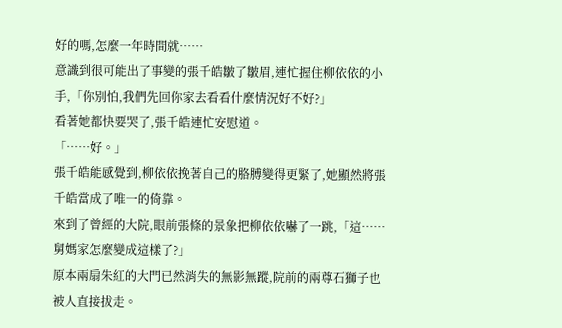好的嗎,怎麼一年時間就……
意識到很可能出了事變的張千皓皺了皺眉,連忙握住柳依依的小手,「你別怕,我們先回你家去看看什麼情況好不好?」
看著她都快要哭了,張千皓連忙安慰道。
「……好。」
張千皓能感覺到,柳依依挽著自己的胳膊變得更緊了,她顯然將張千皓當成了唯一的倚靠。
來到了曾經的大院,眼前張條的景象把柳依依嚇了一跳,「這……舅媽家怎麼變成這樣了?」
原本兩扇朱紅的大門已然消失的無影無蹤,院前的兩尊石獅子也被人直接拔走。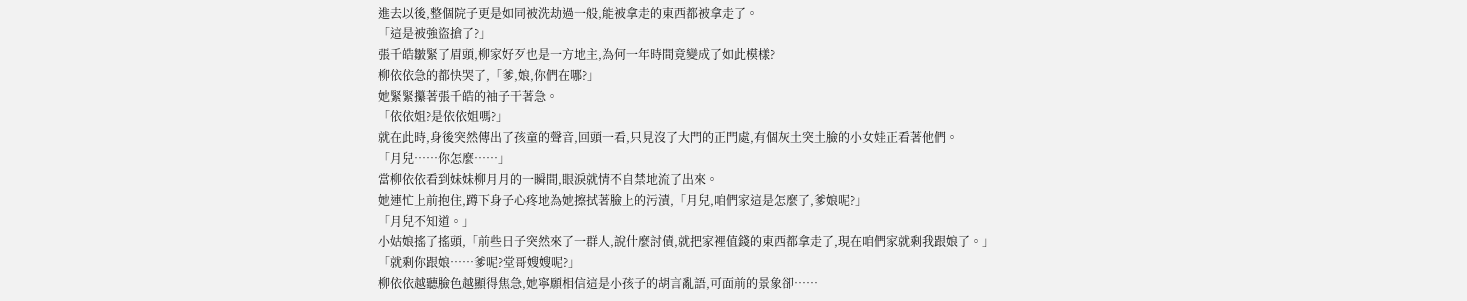進去以後,整個院子更是如同被洗劫過一般,能被拿走的東西都被拿走了。
「這是被強盜搶了?」
張千皓皺緊了眉頭,柳家好歹也是一方地主,為何一年時間竟變成了如此模樣?
柳依依急的都快哭了,「爹,娘,你們在哪?」
她緊緊攥著張千皓的袖子干著急。
「依依姐?是依依姐嗎?」
就在此時,身後突然傳出了孩童的聲音,回頭一看,只見沒了大門的正門處,有個灰土突土臉的小女娃正看著他們。
「月兒……你怎麼……」
當柳依依看到妹妹柳月月的一瞬間,眼淚就情不自禁地流了出來。
她連忙上前抱住,蹲下身子心疼地為她擦拭著臉上的污漬,「月兒,咱們家這是怎麼了,爹娘呢?」
「月兒不知道。」
小姑娘搖了搖頭,「前些日子突然來了一群人,說什麼討債,就把家裡值錢的東西都拿走了,現在咱們家就剩我跟娘了。」
「就剩你跟娘……爹呢?堂哥嫂嫂呢?」
柳依依越聽臉色越顯得焦急,她寧願相信這是小孩子的胡言亂語,可面前的景象卻……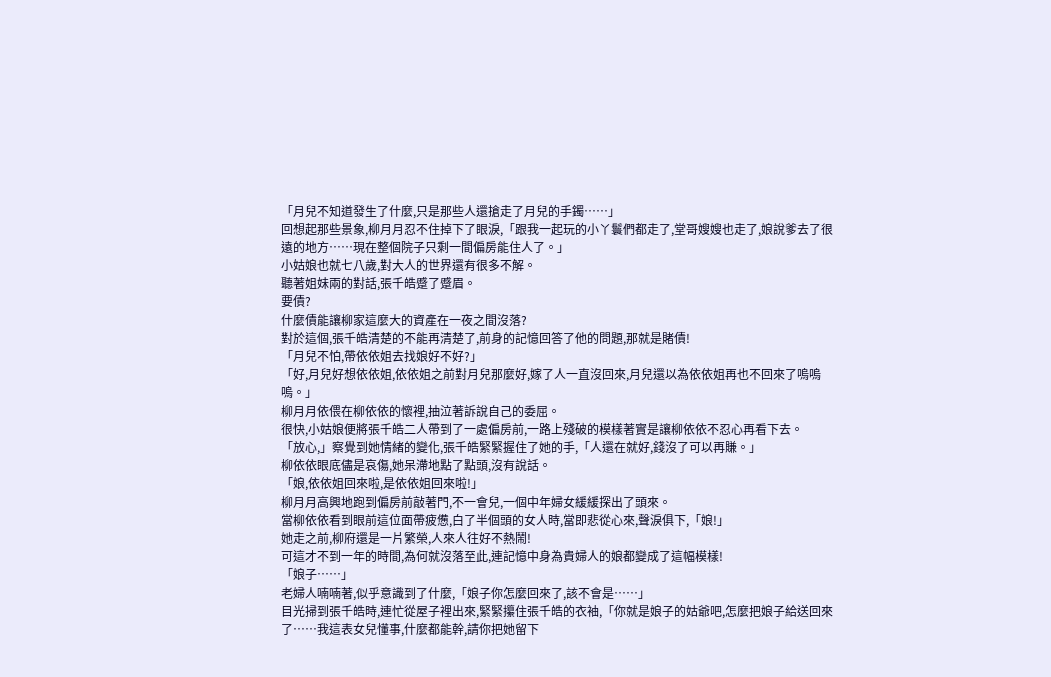「月兒不知道發生了什麼,只是那些人還搶走了月兒的手鐲……」
回想起那些景象,柳月月忍不住掉下了眼淚,「跟我一起玩的小丫鬟們都走了,堂哥嫂嫂也走了,娘說爹去了很遠的地方……現在整個院子只剩一間偏房能住人了。」
小姑娘也就七八歲,對大人的世界還有很多不解。
聽著姐妹兩的對話,張千皓蹙了蹙眉。
要債?
什麼債能讓柳家這麼大的資產在一夜之間沒落?
對於這個,張千皓清楚的不能再清楚了,前身的記憶回答了他的問題,那就是賭債!
「月兒不怕,帶依依姐去找娘好不好?」
「好,月兒好想依依姐,依依姐之前對月兒那麼好,嫁了人一直沒回來,月兒還以為依依姐再也不回來了嗚嗚嗚。」
柳月月依偎在柳依依的懷裡,抽泣著訴說自己的委屈。
很快,小姑娘便將張千皓二人帶到了一處偏房前,一路上殘破的模樣著實是讓柳依依不忍心再看下去。
「放心,」察覺到她情緒的變化,張千皓緊緊握住了她的手,「人還在就好,錢沒了可以再賺。」
柳依依眼底儘是哀傷,她呆滯地點了點頭,沒有說話。
「娘,依依姐回來啦,是依依姐回來啦!」
柳月月高興地跑到偏房前敲著門,不一會兒,一個中年婦女緩緩探出了頭來。
當柳依依看到眼前這位面帶疲憊,白了半個頭的女人時,當即悲從心來,聲淚俱下,「娘!」
她走之前,柳府還是一片繁榮,人來人往好不熱鬧!
可這才不到一年的時間,為何就沒落至此,連記憶中身為貴婦人的娘都變成了這幅模樣!
「娘子……」
老婦人喃喃著,似乎意識到了什麼,「娘子你怎麼回來了,該不會是……」
目光掃到張千皓時,連忙從屋子裡出來,緊緊攥住張千皓的衣袖,「你就是娘子的姑爺吧,怎麼把娘子給送回來了……我這表女兒懂事,什麼都能幹,請你把她留下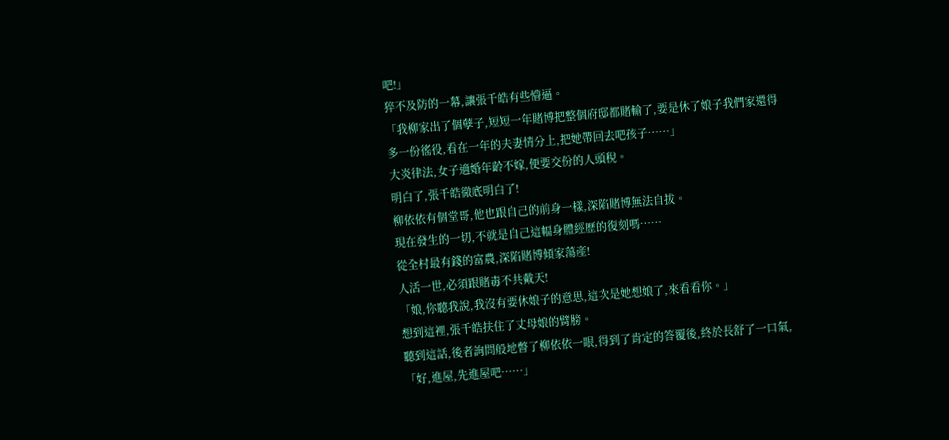吧!」
猝不及防的一幕,讓張千皓有些懵逼。
「我柳家出了個孽子,短短一年賭博把整個府邸都賭輸了,要是休了娘子我們家還得多一份徭役,看在一年的夫妻情分上,把她帶回去吧孩子……」
大炎律法,女子適婚年齡不嫁,便要交份的人頭稅。
明白了,張千皓徹底明白了!
柳依依有個堂哥,他也跟自己的前身一樣,深陷賭博無法自拔。
現在發生的一切,不就是自己這幅身體經歷的復刻嗎……
從全村最有錢的富農,深陷賭博傾家蕩產!
人活一世,必須跟賭毒不共戴天!
「娘,你聽我說,我沒有要休娘子的意思,這次是她想娘了,來看看你。」
想到這裡,張千皓扶住了丈母娘的臂膀。
聽到這話,後者詢問般地瞥了柳依依一眼,得到了肯定的答覆後,終於長舒了一口氣,「好,進屋,先進屋吧……」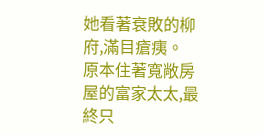她看著衰敗的柳府,滿目瘡痍。
原本住著寬敞房屋的富家太太,最終只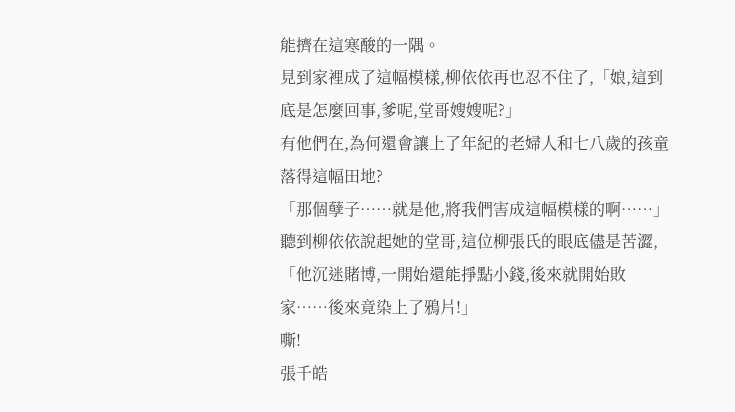能擠在這寒酸的一隅。
見到家裡成了這幅模樣,柳依依再也忍不住了,「娘,這到底是怎麼回事,爹呢,堂哥嫂嫂呢?」
有他們在,為何還會讓上了年紀的老婦人和七八歲的孩童落得這幅田地?
「那個孽子……就是他,將我們害成這幅模樣的啊……」
聽到柳依依說起她的堂哥,這位柳張氏的眼底儘是苦澀,「他沉迷賭博,一開始還能掙點小錢,後來就開始敗家……後來竟染上了鴉片!」
嘶!
張千皓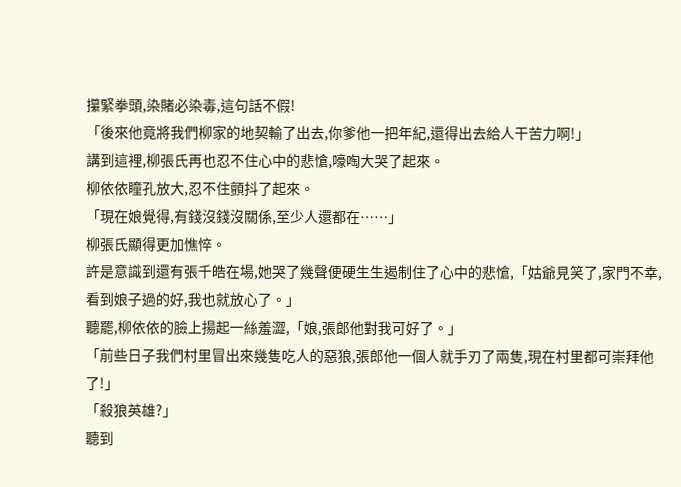攥緊拳頭,染賭必染毒,這句話不假!
「後來他竟將我們柳家的地契輸了出去,你爹他一把年紀,還得出去給人干苦力啊!」
講到這裡,柳張氏再也忍不住心中的悲愴,嚎啕大哭了起來。
柳依依瞳孔放大,忍不住顫抖了起來。
「現在娘覺得,有錢沒錢沒關係,至少人還都在……」
柳張氏顯得更加憔悴。
許是意識到還有張千皓在場,她哭了幾聲便硬生生遏制住了心中的悲愴,「姑爺見笑了,家門不幸,看到娘子過的好,我也就放心了。」
聽罷,柳依依的臉上揚起一絲羞澀,「娘,張郎他對我可好了。」
「前些日子我們村里冒出來幾隻吃人的惡狼,張郎他一個人就手刃了兩隻,現在村里都可崇拜他了!」
「殺狼英雄?」
聽到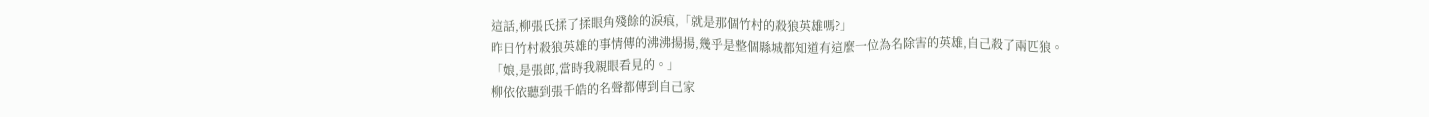這話,柳張氏揉了揉眼角殘餘的淚痕,「就是那個竹村的殺狼英雄嗎?」
昨日竹村殺狼英雄的事情傳的沸沸揚揚,幾乎是整個縣城都知道有這麼一位為名除害的英雄,自己殺了兩匹狼。
「娘,是張郎,當時我親眼看見的。」
柳依依聽到張千皓的名聲都傳到自己家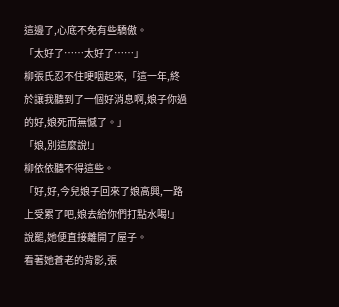這邊了,心底不免有些驕傲。
「太好了……太好了……」
柳張氏忍不住哽咽起來,「這一年,終於讓我聽到了一個好消息啊,娘子你過的好,娘死而無憾了。」
「娘,別這麼說!」
柳依依聽不得這些。
「好,好,今兒娘子回來了娘高興,一路上受累了吧,娘去給你們打點水喝!」
說罷,她便直接離開了屋子。
看著她蒼老的背影,張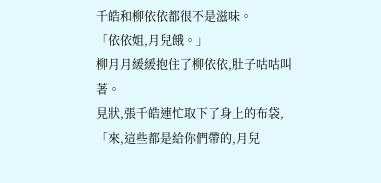千皓和柳依依都很不是滋味。
「依依姐,月兒餓。」
柳月月緩緩抱住了柳依依,肚子咕咕叫著。
見狀,張千皓連忙取下了身上的布袋,「來,這些都是給你們帶的,月兒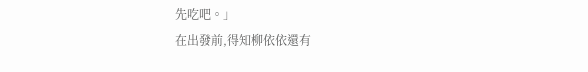先吃吧。」
在出發前,得知柳依依還有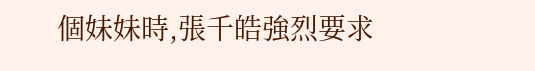個妹妹時,張千皓強烈要求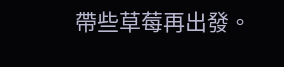帶些草莓再出發。